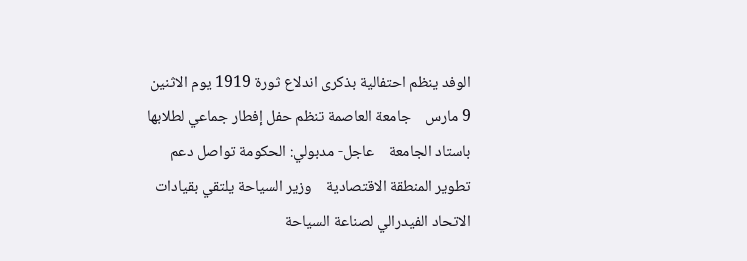الوفد ينظم احتفالية بذكرى اندلاع ثورة 1919 يوم الاثنين 9 مارس    جامعة العاصمة تنظم حفل إفطار جماعي لطلابها باستاد الجامعة    عاجل- مدبولي: الحكومة تواصل دعم تطوير المنطقة الاقتصادية    وزير السياحة يلتقي بقيادات الاتحاد الفيدرالي لصناعة السياحة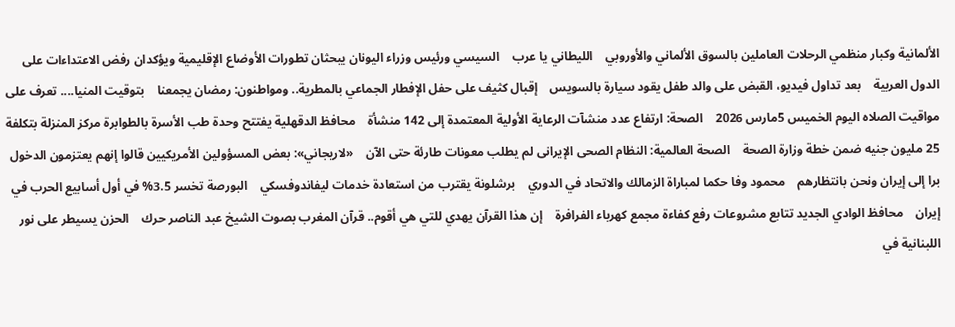الألمانية وكبار منظمي الرحلات العاملين بالسوق الألماني والأوروبي    الليطاني يا عرب    السيسي ورئيس وزراء اليونان يبحثان تطورات الأوضاع الإقليمية ويؤكدان رفض الاعتداءات على الدول العربية    بعد تداول فيديو، القبض على والد طفل يقود سيارة بالسويس    إقبال كثيف على حفل الإفطار الجماعي بالمطرية.. ومواطنون: رمضان يجمعنا    بتوقيت المنيا.... تعرف على مواقيت الصلاه اليوم الخميس 5مارس 2026    الصحة: ارتفاع عدد منشآت الرعاية الأولية المعتمدة إلى 142 منشأة    محافظ الدقهلية يفتتح وحدة طب الأسرة بالطوابرة مركز المنزلة بتكلفة 25 مليون جنيه ضمن خطة وزارة الصحة    الصحة العالمية: النظام الصحى الإيرانى لم يطلب معونات طارئة حتى الآن    «لاريجاني»: بعض المسؤولين الأمريكيين قالوا إنهم يعتزمون الدخول برا إلى إيران ونحن بانتظارهم    محمود وفا حكما لمباراة الزمالك والاتحاد في الدوري    برشلونة يقترب من استعادة خدمات ليفاندوفسكي    البورصة تخسر 3.5% في أول أسابيع الحرب في إيران    محافظ الوادي الجديد تتابع مشروعات رفع كفاءة مجمع كهرباء الفرافرة    إن هذا القرآن يهدي للتي هي أقوم.. قرآن المغرب بصوت الشيخ عبد الناصر حرك    الحزن يسيطر على نور اللبنانية في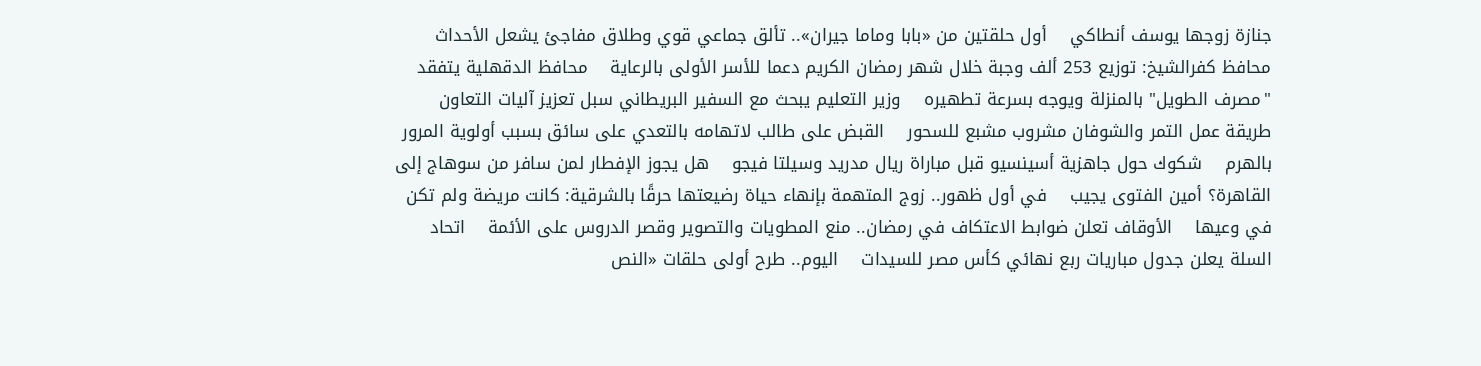جنازة زوجها يوسف أنطاكي    أول حلقتين من «بابا وماما جيران».. تألق جماعي قوي وطلاق مفاجئ يشعل الأحداث    محافظ كفرالشيخ: توزيع 253 ألف وجبة خلال شهر رمضان الكريم دعما للأسر الأولى بالرعاية    محافظ الدقهلية يتفقد "مصرف الطويل" بالمنزلة ويوجه بسرعة تطهيره    وزير التعليم يبحث مع السفير البريطاني سبل تعزيز آليات التعاون    طريقة عمل التمر والشوفان مشروب مشبع للسحور    القبض على طالب لاتهامه بالتعدي على سائق بسبب أولوية المرور بالهرم    شكوك حول جاهزية أسينسيو قبل مباراة ريال مدريد وسيلتا فيجو    هل يجوز الإفطار لمن سافر من سوهاج إلى القاهرة؟ أمين الفتوى يجيب    في أول ظهور.. زوج المتهمة بإنهاء حياة رضيعتها حرقًا بالشرقية: كانت مريضة ولم تكن في وعيها    الأوقاف تعلن ضوابط الاعتكاف في رمضان.. منع المطويات والتصوير وقصر الدروس على الأئمة    اتحاد السلة يعلن جدول مباريات ربع نهائي كأس مصر للسيدات    اليوم.. طرح أولى حلقات «النص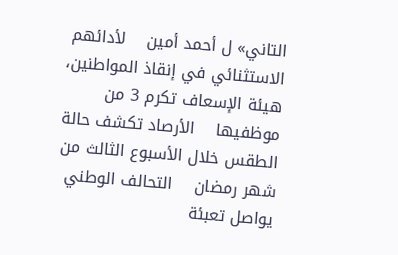التاني» ل أحمد أمين    لأدائهم الاستثنائي في إنقاذ المواطنين، هيئة الإسعاف تكرم 3 من موظفيها    الأرصاد تكشف حالة الطقس خلال الأسبوع الثالث من شهر رمضان    التحالف الوطني يواصل تعبئة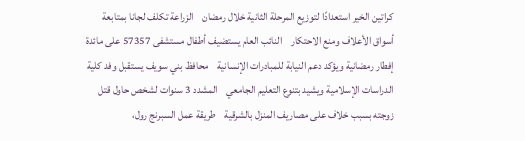كراتين الخير استعدادًا لتوزيع المرحلة الثانية خلال رمضان    الزراعة تكلف لجانا بمتابعة أسواق الأعلاف ومنع الاحتكار    النائب العام يستضيف أطفال مستشفى 57357 على مائدة إفطار رمضانية ويؤكد دعم النيابة للمبادرات الإنسانية    محافظ بني سويف يستقبل وفد كلية الدراسات الإسلامية ويشيد بتنوع التعليم الجامعي    المشدد 3 سنوات لشخص حاول قتل زوجته بسبب خلاف على مصاريف المنزل بالشرقية    طريقة عمل السبرنج رول،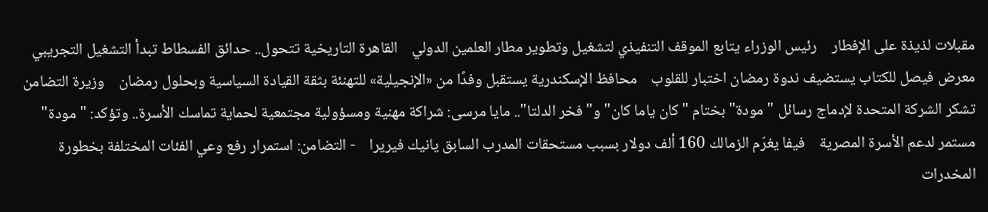مقبلات لذيذة على الإفطار    رئيس الوزراء يتابع الموقف التنفيذي لتشغيل وتطوير مطار العلمين الدولي    القاهرة التاريخية تتحول.. حدائق الفسطاط تبدأ التشغيل التجريبي    معرض فيصل للكتاب يستضيف ندوة رمضان اختبار للقلوب    محافظ الإسكندرية يستقبل وفدًا من «الإنجيلية» للتهنئة بثقة القيادة السياسية وبحلول رمضان    وزيرة التضامن تشكر الشركة المتحدة لإدماج رسائل "مودة" بختام "كان ياما كان" و"فخر الدلتا".. مايا مرسى: شراكة مهنية ومسؤولية مجتمعية لحماية تماسك الأسرة.. وتؤكد: "مودة" مستمر لدعم الأسرة المصرية    فيفا يغرّم الزمالك 160 ألف دولار بسبب مستحقات المدرب السابق يانيك فيريرا    - التضامن: استمرار رفع وعي الفئات المختلفة بخطورة المخدرات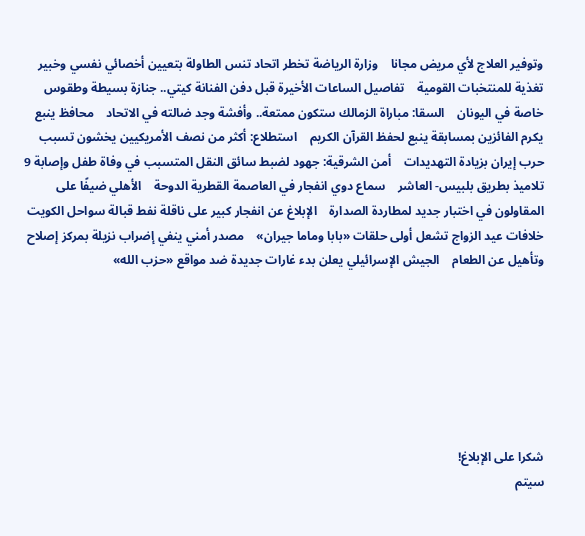وتوفير العلاج لأي مريض مجانا    وزارة الرياضة تخطر اتحاد تنس الطاولة بتعيين أخصائي نفسي وخبير تغذية للمنتخبات القومية    تفاصيل الساعات الأخيرة قبل دفن الفنانة كيتي.. جنازة بسيطة وطقوس خاصة في اليونان    السقا: مباراة الزمالك ستكون ممتعة.. وأفشة وجد ضالته في الاتحاد    محافظ ينبع يكرم الفائزين بمسابقة ينبع لحفظ القرآن الكريم    استطلاع: أكثر من نصف الأمريكيين يخشون تسبب حرب إيران بزيادة التهديدات    أمن الشرقية: جهود لضبط سائق النقل المتسبب في وفاة طفل وإصابة 9 تلاميذ بطريق بلبيس- العاشر    سماع دوي انفجار في العاصمة القطرية الدوحة    الأهلي ضيفًا على المقاولون في اختبار جديد لمطاردة الصدارة    الإبلاغ عن انفجار كبير على ناقلة نفط قبالة سواحل الكويت    خلافات عيد الزواج تشعل أولى حلقات «بابا وماما جيران»    مصدر أمني ينفي إضراب نزيلة بمركز إصلاح وتأهيل عن الطعام    الجيش الإسرائيلي يعلن بدء غارات جديدة ضد مواقع «حزب الله»







شكرا على الإبلاغ!
سيتم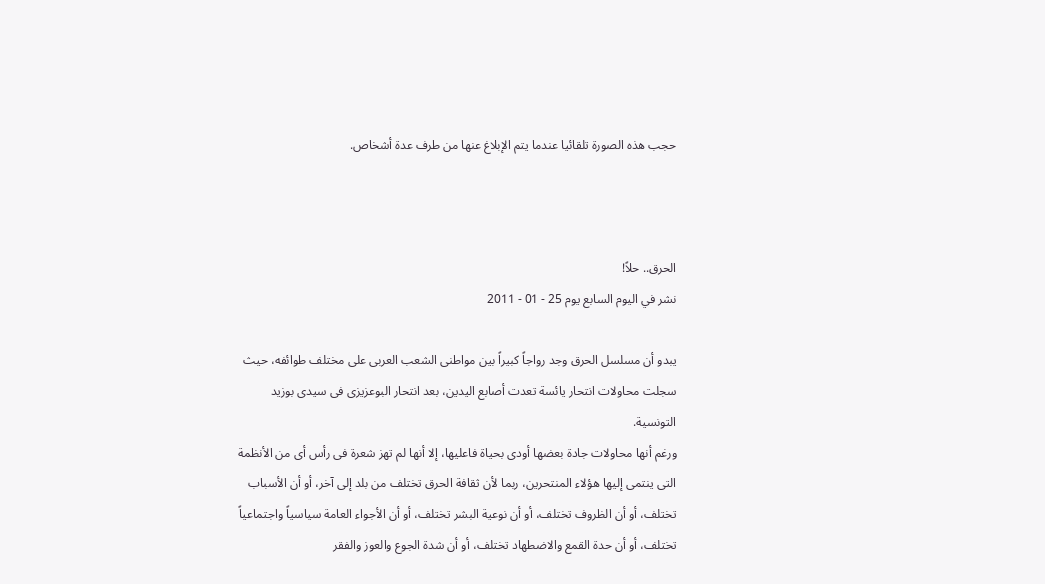حجب هذه الصورة تلقائيا عندما يتم الإبلاغ عنها من طرف عدة أشخاص.



الحرق.. حلاً!
نشر في اليوم السابع يوم 25 - 01 - 2011

يبدو أن مسلسل الحرق وجد رواجاً كبيراً بين مواطنى الشعب العربى على مختلف طوائفه، حيث سجلت محاولات انتحار يائسة تعدت أصابع اليدين، بعد انتحار البوعزيزى فى سيدى بوزيد التونسية.
ورغم أنها محاولات جادة بعضها أودى بحياة فاعليها، إلا أنها لم تهز شعرة فى رأس أى من الأنظمة التى ينتمى إليها هؤلاء المنتحرين، ربما لأن ثقافة الحرق تختلف من بلد إلى آخر، أو أن الأسباب تختلف، أو أن الظروف تختلف، أو أن نوعية البشر تختلف، أو أن الأجواء العامة سياسياً واجتماعياً تختلف، أو أن حدة القمع والاضطهاد تختلف، أو أن شدة الجوع والعوز والفقر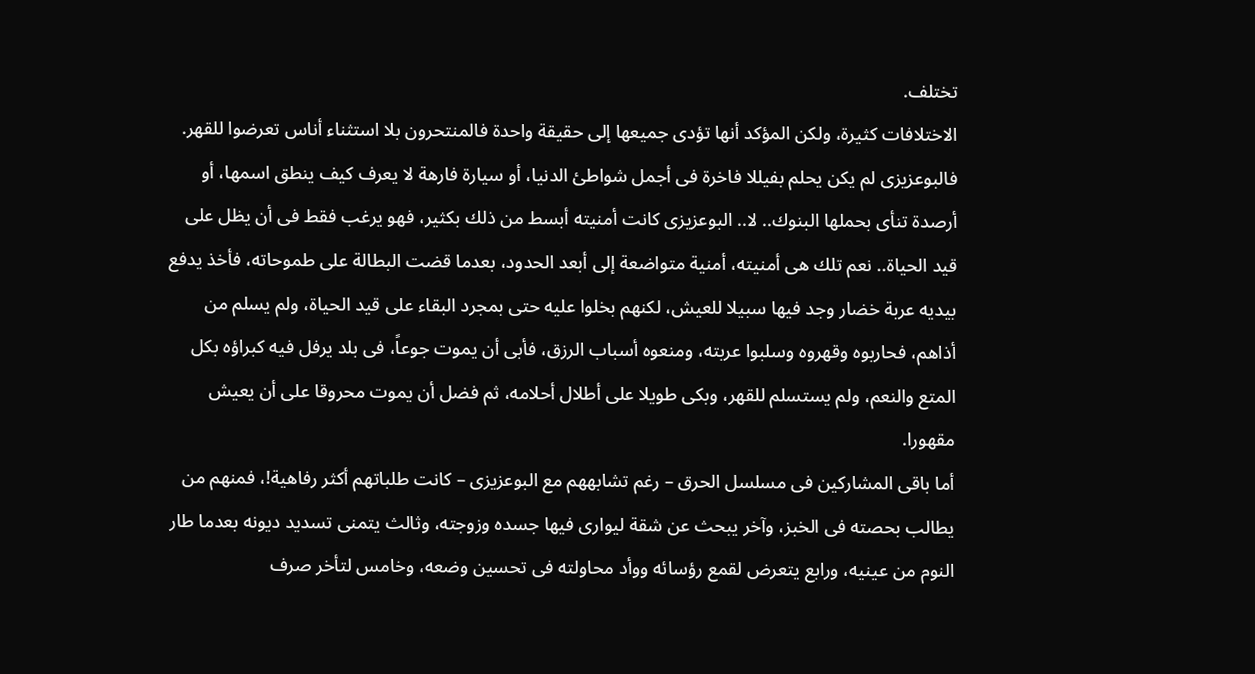تختلف.
الاختلافات كثيرة، ولكن المؤكد أنها تؤدى جميعها إلى حقيقة واحدة فالمنتحرون بلا استثناء أناس تعرضوا للقهر. فالبوعزيزى لم يكن يحلم بفيللا فاخرة فى أجمل شواطئ الدنيا، أو سيارة فارهة لا يعرف كيف ينطق اسمها، أو أرصدة تنأى بحملها البنوك.. لا.. البوعزيزى كانت أمنيته أبسط من ذلك بكثير، فهو يرغب فقط فى أن يظل على قيد الحياة.. نعم تلك هى أمنيته، أمنية متواضعة إلى أبعد الحدود، بعدما قضت البطالة على طموحاته، فأخذ يدفع بيديه عربة خضار وجد فيها سبيلا للعيش، لكنهم بخلوا عليه حتى بمجرد البقاء على قيد الحياة، ولم يسلم من أذاهم، فحاربوه وقهروه وسلبوا عربته، ومنعوه أسباب الرزق، فأبى أن يموت جوعاً، فى بلد يرفل فيه كبراؤه بكل المتع والنعم، ولم يستسلم للقهر، وبكى طويلا على أطلال أحلامه، ثم فضل أن يموت محروقا على أن يعيش مقهورا.
أما باقى المشاركين فى مسلسل الحرق – رغم تشابههم مع البوعزيزى – كانت طلباتهم أكثر رفاهية!، فمنهم من يطالب بحصته فى الخبز، وآخر يبحث عن شقة ليوارى فيها جسده وزوجته، وثالث يتمنى تسديد ديونه بعدما طار النوم من عينيه، ورابع يتعرض لقمع رؤسائه ووأد محاولته فى تحسين وضعه، وخامس لتأخر صرف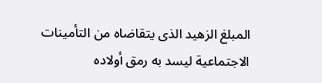المبلغ الزهيد الذى يتقاضاه من التأمينات الاجتماعية ليسد به رمق أولاده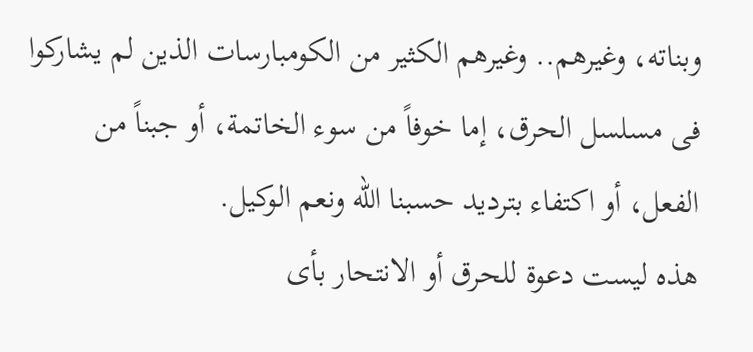وبناته، وغيرهم.. وغيرهم الكثير من الكومبارسات الذين لم يشاركوا فى مسلسل الحرق، إما خوفاً من سوء الخاتمة، أو جبناً من الفعل، أو اكتفاء بترديد حسبنا الله ونعم الوكيل.
هذه ليست دعوة للحرق أو الانتحار بأى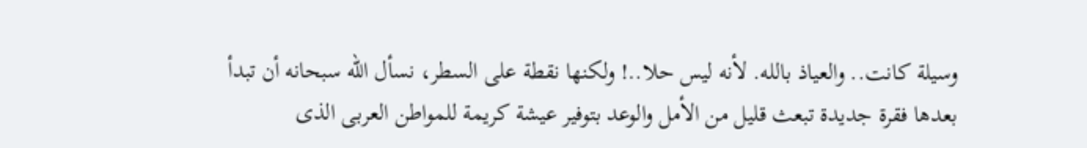وسيلة كانت.. والعياذ بالله. لأنه ليس حلا..! ولكنها نقطة على السطر، نسأل الله سبحانه أن تبدأ بعدها فقرة جديدة تبعث قليل من الأمل والوعد بتوفير عيشة كريمة للمواطن العربى الذى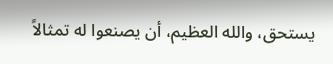يستحق، والله العظيم، أن يصنعوا له تمثالاً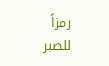رمزاً للصبر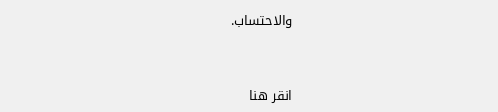والاحتساب.


انقر هنا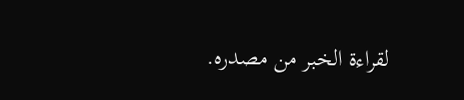لقراءة الخبر من مصدره.